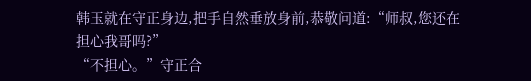韩玉就在守正身边,把手自然垂放身前,恭敬问道:“师叔,您还在担心我哥吗?”
“不担心。”守正合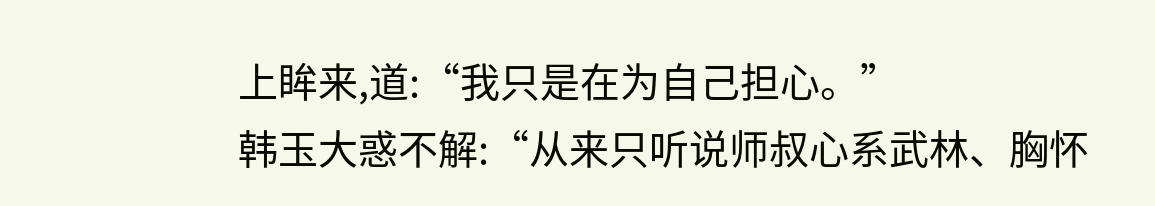上眸来,道:“我只是在为自己担心。”
韩玉大惑不解:“从来只听说师叔心系武林、胸怀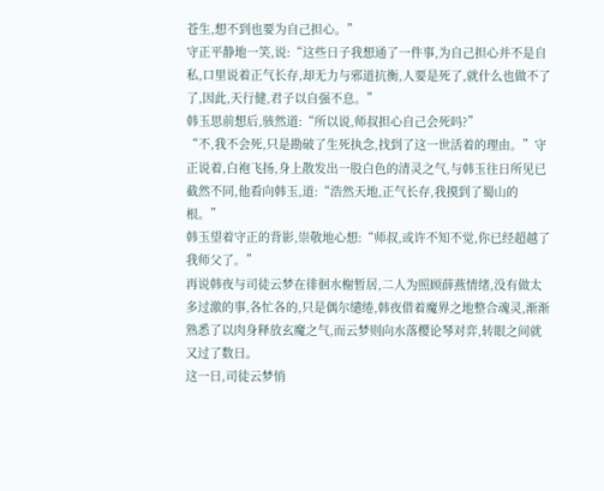苍生,想不到也要为自己担心。”
守正平静地一笑,说:“这些日子我想通了一件事,为自己担心并不是自私,口里说着正气长存,却无力与邪道抗衡,人要是死了,就什么也做不了了,因此,天行健,君子以自强不息。”
韩玉思前想后,骇然道:“所以说,师叔担心自己会死吗?”
“不,我不会死,只是勘破了生死执念,找到了这一世活着的理由。”守正说着,白袍飞扬,身上散发出一股白色的清灵之气,与韩玉往日所见已截然不同,他看向韩玉,道:“浩然天地,正气长存,我摸到了蜀山的根。”
韩玉望着守正的背影,崇敬地心想:“师叔,或许不知不觉,你已经超越了我师父了。”
再说韩夜与司徒云梦在徘徊水榭暂居,二人为照顾薛燕情绪,没有做太多过激的事,各忙各的,只是偶尔缱绻,韩夜借着魔界之地整合魂灵,渐渐熟悉了以肉身释放玄魔之气,而云梦则向水落樱论琴对弈,转眼之间就又过了数日。
这一日,司徒云梦悄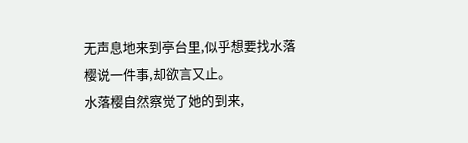无声息地来到亭台里,似乎想要找水落樱说一件事,却欲言又止。
水落樱自然察觉了她的到来,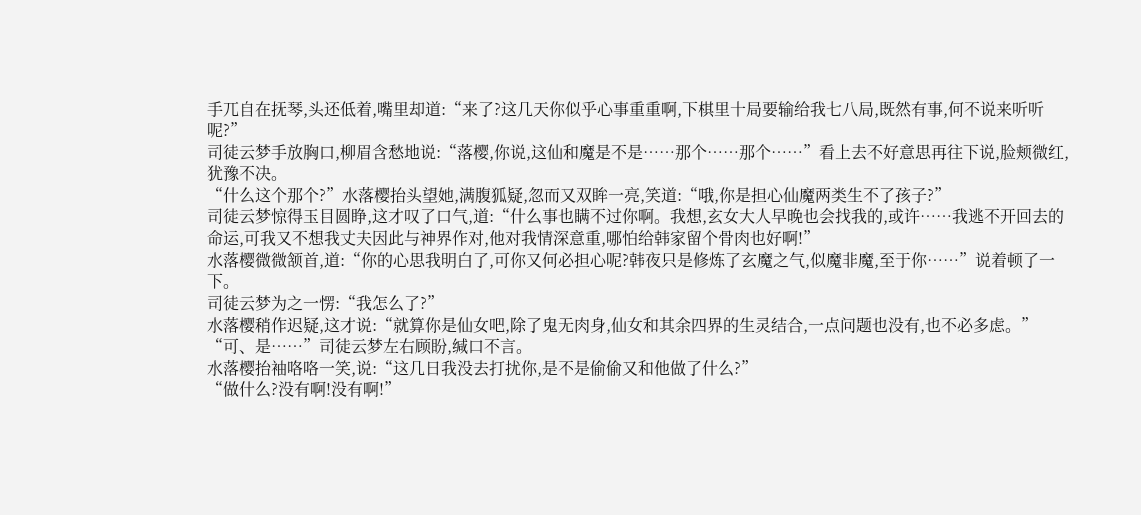手兀自在抚琴,头还低着,嘴里却道:“来了?这几天你似乎心事重重啊,下棋里十局要输给我七八局,既然有事,何不说来听听呢?”
司徒云梦手放胸口,柳眉含愁地说:“落樱,你说,这仙和魔是不是……那个……那个……”看上去不好意思再往下说,脸颊微红,犹豫不决。
“什么这个那个?”水落樱抬头望她,满腹狐疑,忽而又双眸一亮,笑道:“哦,你是担心仙魔两类生不了孩子?”
司徒云梦惊得玉目圆睁,这才叹了口气,道:“什么事也瞒不过你啊。我想,玄女大人早晚也会找我的,或许……我逃不开回去的命运,可我又不想我丈夫因此与神界作对,他对我情深意重,哪怕给韩家留个骨肉也好啊!”
水落樱微微颔首,道:“你的心思我明白了,可你又何必担心呢?韩夜只是修炼了玄魔之气,似魔非魔,至于你……”说着顿了一下。
司徒云梦为之一愣:“我怎么了?”
水落樱稍作迟疑,这才说:“就算你是仙女吧,除了鬼无肉身,仙女和其余四界的生灵结合,一点问题也没有,也不必多虑。”
“可、是……”司徒云梦左右顾盼,缄口不言。
水落樱抬袖咯咯一笑,说:“这几日我没去打扰你,是不是偷偷又和他做了什么?”
“做什么?没有啊!没有啊!”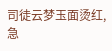司徒云梦玉面烫红,急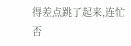得差点跳了起来,连忙否